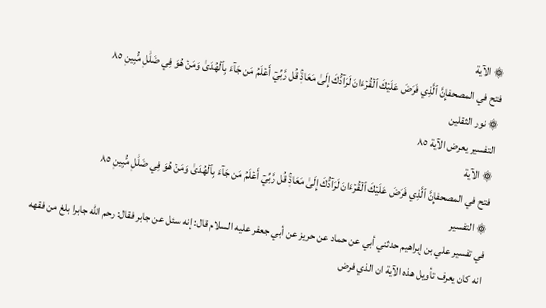۞ الآية
فتح في المصحفإِنَّ ٱلَّذِي فَرَضَ عَلَيۡكَ ٱلۡقُرۡءَانَ لَرَآدُّكَ إِلَىٰ مَعَادٖۚ قُل رَّبِّيٓ أَعۡلَمُ مَن جَآءَ بِٱلۡهُدَىٰ وَمَنۡ هُوَ فِي ضَلَٰلٖ مُّبِينٖ ٨٥
۞ نور الثقلين
التفسير يعرض الآية ٨٥
۞ الآية
فتح في المصحفإِنَّ ٱلَّذِي فَرَضَ عَلَيۡكَ ٱلۡقُرۡءَانَ لَرَآدُّكَ إِلَىٰ مَعَادٖۚ قُل رَّبِّيٓ أَعۡلَمُ مَن جَآءَ بِٱلۡهُدَىٰ وَمَنۡ هُوَ فِي ضَلَٰلٖ مُّبِينٖ ٨٥
۞ التفسير
في تفسير علي بن إبراهيم حدثني أبي عن حماد عن حريز عن أبي جعفر عليه السلام قال: إنه سئل عن جابر فقال: رحم الله جابرا بلغ من فقهه انه كان يعرف تأويل هذه الآية ان الذي فرض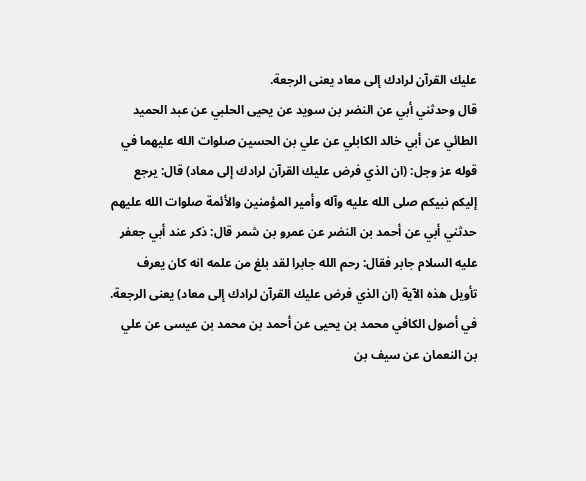عليك القرآن لرادك إلى معاد يعنى الرجعة.
قال وحدثني أبي عن النضر بن سويد عن يحيى الحلبي عن عبد الحميد الطائي عن أبي خالد الكابلي عن علي بن الحسين صلوات الله عليهما في قوله عز وجل: (ان الذي فرض عليك القرآن لرادك إلى معاد) قال: يرجع إليكم نبيكم صلى الله عليه وآله وأمير المؤمنين والأئمة صلوات الله عليهم حدثني أبي عن أحمد بن النضر عن عمرو بن شمر قال: ذكر عند أبي جعفر عليه السلام جابر فقال: رحم الله جابرا لقد بلغ من علمه انه كان يعرف تأويل هذه الآية (ان الذي فرض عليك القرآن لرادك إلى معاد) يعنى الرجعة.
في أصول الكافي محمد بن يحيى عن أحمد بن محمد بن عيسى عن علي بن النعمان عن سيف بن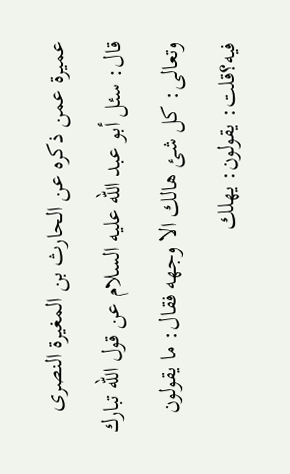عميرة عمن ذكره عن الحارث بن المغيرة النصرى قال: سئل أبو عبد الله عليه السلام عن قول الله تبارك وتعالى: كل شئ هالك الا وجهه فقال: ما يقولون فيه؟قلت: يقولون: يهلك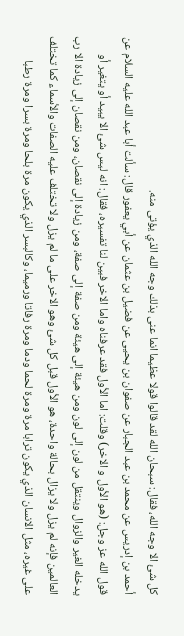كل شئ الا وجه الله، فقال: سبحان الله لقد قالوا قولا عظيما انما عنى بذلك وجه الله الذي يؤتى منه.
أحمد بن إدريس عن محمد بن عبد الجبار عن صفوان بن يحيى عن فضيل بن عثمان عن أبي يعفور قال: سألت أبا عبد الله عليه السلام عن قول الله عز وجل: (هو الأول و الاخر) وقلت: اما الأول فقد عرفناه واما الاخر فبين لنا تفسيره، فقال: انه ليس شئ الا يبيد أو يتغير أو يدخله الغير والزوال وينتقل من لون إلى لون ومن هيئة إلى هيئة ومن صفة إلى صفة، ومن زيادة إلى نقصان، ومن نقصان إلى زيادة الا رب العالمين فإنه لم يزل ولا يزال بحالة واحدة، هو الأول قبل كل شئ وهو الاخر على ما لم يزل ولا تختلف عليه الصفات والأسماء كما تختلف على غيره، مثل الانسان الذي يكون ترابا مرة ومرة لحما ودما ومرة رفاتا ورميما، وكالبسر الذي يكون مرة بلحا ومرة بسرا ومرة رطبا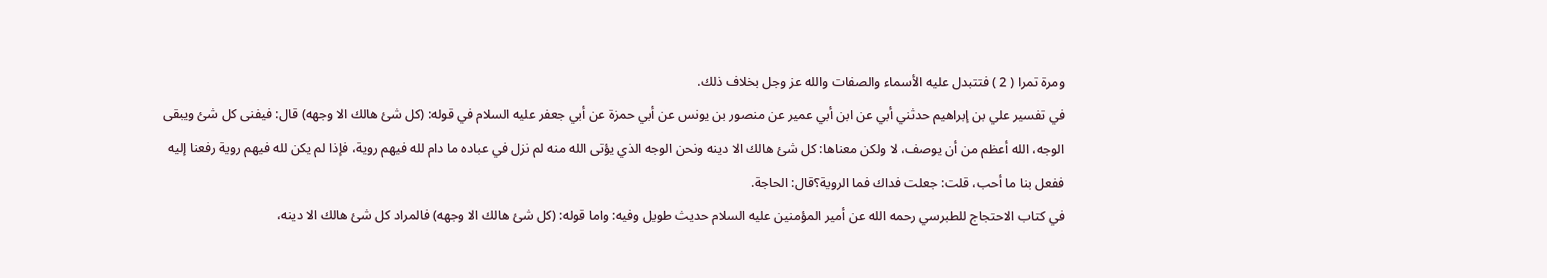ومرة تمرا ( 2 ) فتتبدل عليه الأسماء والصفات والله عز وجل بخلاف ذلك.
في تفسير علي بن إبراهيم حدثني أبي عن ابن أبي عمير عن منصور بن يونس عن أبي حمزة عن أبي جعفر عليه السلام في قوله: (كل شئ هالك الا وجهه) قال: فيفنى كل شئ ويبقى الوجه، الله أعظم من أن يوصف، لا ولكن معناها: كل شئ هالك الا دينه ونحن الوجه الذي يؤتى الله منه لم نزل في عباده ما دام لله فيهم روية، فإذا لم يكن لله فيهم روية رفعنا إليه ففعل بنا ما أحب، قلت: جعلت فداك فما الروية؟قال: الحاجة.
في كتاب الاحتجاج للطبرسي رحمه الله عن أمير المؤمنين عليه السلام حديث طويل وفيه: واما قوله: (كل شئ هالك الا وجهه) فالمراد كل شئ هالك الا دينه،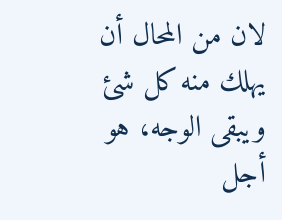لان من المحال أن يهلك منه كل شئ ويبقى الوجه، هو أجل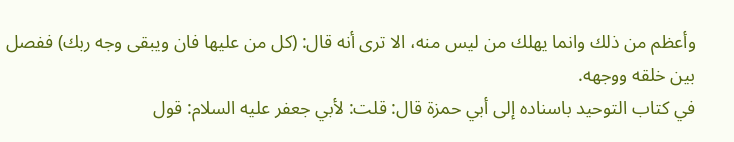وأعظم من ذلك وانما يهلك من ليس منه، الا ترى أنه قال: (كل من عليها فان ويبقى وجه ربك) ففصل بين خلقه ووجهه.
في كتاب التوحيد باسناده إلى أبي حمزة قال: قلت: لأبي جعفر عليه السلام: قول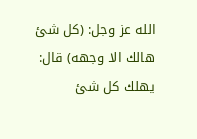الله عز وجل: (كل شئ هالك الا وجهه) قال: يهلك كل شئ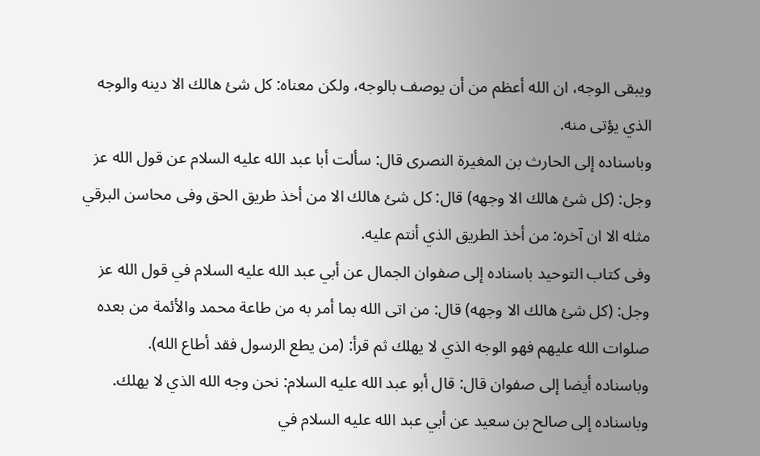ويبقى الوجه، ان الله أعظم من أن يوصف بالوجه، ولكن معناه: كل شئ هالك الا دينه والوجه الذي يؤتى منه.
وباسناده إلى الحارث بن المغيرة النصرى قال: سألت أبا عبد الله عليه السلام عن قول الله عز وجل: (كل شئ هالك الا وجهه) قال: كل شئ هالك الا من أخذ طريق الحق وفى محاسن البرقي مثله الا ان آخره: من أخذ الطريق الذي أنتم عليه.
وفى كتاب التوحيد باسناده إلى صفوان الجمال عن أبي عبد الله عليه السلام في قول الله عز وجل: (كل شئ هالك الا وجهه) قال: من اتى الله بما أمر به من طاعة محمد والأئمة من بعده صلوات الله عليهم فهو الوجه الذي لا يهلك ثم قرأ: (من يطع الرسول فقد أطاع الله).
وباسناده أيضا إلى صفوان قال: قال أبو عبد الله عليه السلام: نحن وجه الله الذي لا يهلك.
وباسناده إلى صالح بن سعيد عن أبي عبد الله عليه السلام في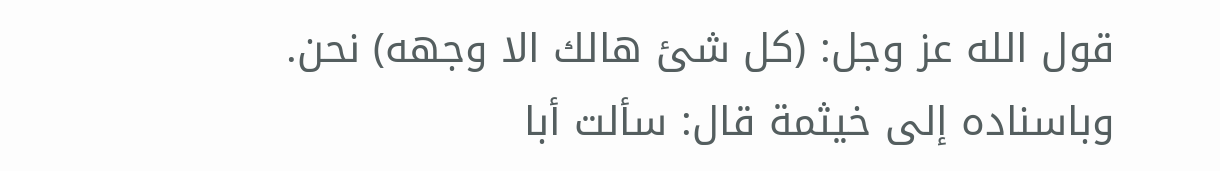قول الله عز وجل: (كل شئ هالك الا وجهه) نحن.
وباسناده إلى خيثمة قال: سألت أبا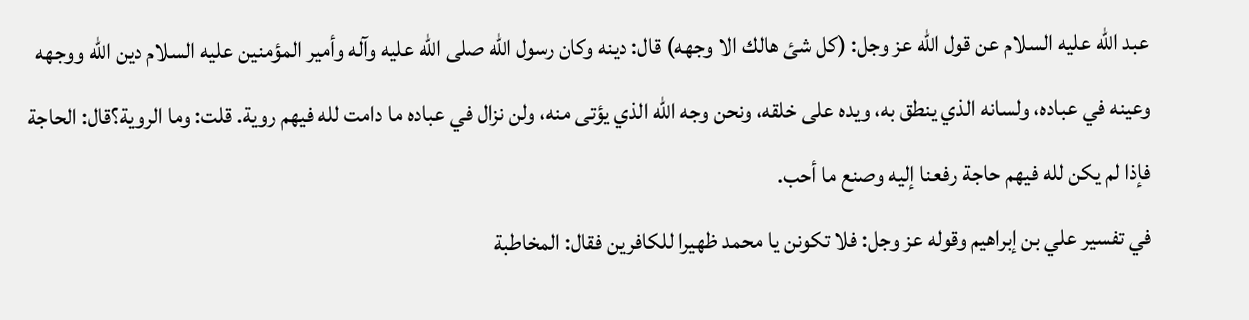عبد الله عليه السلام عن قول الله عز وجل: (كل شئ هالك الا وجهه) قال: دينه وكان رسول الله صلى الله عليه وآله وأمير المؤمنين عليه السلام دين الله ووجهه وعينه في عباده، ولسانه الذي ينطق به، ويده على خلقه، ونحن وجه الله الذي يؤتى منه، ولن نزال في عباده ما دامت لله فيهم روية. قلت: وما الروية؟قال: الحاجة فإذا لم يكن لله فيهم حاجة رفعنا إليه وصنع ما أحب.
في تفسير علي بن إبراهيم وقوله عز وجل: فلا تكونن يا محمد ظهيرا للكافرين فقال: المخاطبة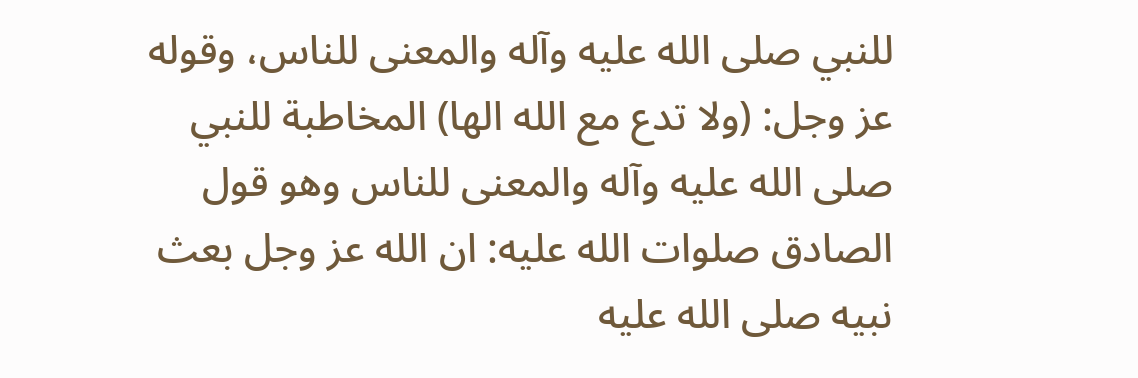للنبي صلى الله عليه وآله والمعنى للناس، وقوله عز وجل: (ولا تدع مع الله الها) المخاطبة للنبي صلى الله عليه وآله والمعنى للناس وهو قول الصادق صلوات الله عليه: ان الله عز وجل بعث نبيه صلى الله عليه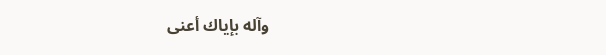وآله بإياك أعنى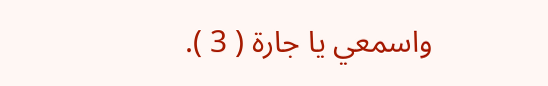واسمعي يا جارة ( 3 ).